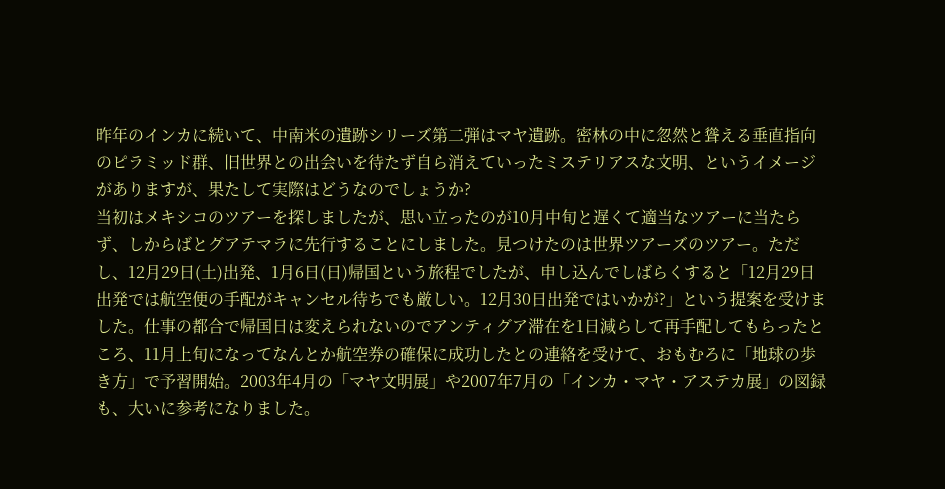昨年のインカに続いて、中南米の遺跡シリーズ第二弾はマヤ遺跡。密林の中に忽然と聳える垂直指向のピラミッド群、旧世界との出会いを待たず自ら消えていったミステリアスな文明、というイメージがありますが、果たして実際はどうなのでしょうか?
当初はメキシコのツアーを探しましたが、思い立ったのが10月中旬と遅くて適当なツアーに当たらず、しからばとグアテマラに先行することにしました。見つけたのは世界ツアーズのツアー。ただし、12月29日(土)出発、1月6日(日)帰国という旅程でしたが、申し込んでしばらくすると「12月29日出発では航空便の手配がキャンセル待ちでも厳しい。12月30日出発ではいかが?」という提案を受けました。仕事の都合で帰国日は変えられないのでアンティグア滞在を1日減らして再手配してもらったところ、11月上旬になってなんとか航空券の確保に成功したとの連絡を受けて、おもむろに「地球の歩き方」で予習開始。2003年4月の「マヤ文明展」や2007年7月の「インカ・マヤ・アステカ展」の図録も、大いに参考になりました。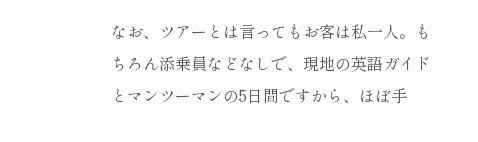なお、ツアーとは言ってもお客は私一人。もちろん添乗員などなしで、現地の英語ガイドとマンツーマンの5日間ですから、ほぼ手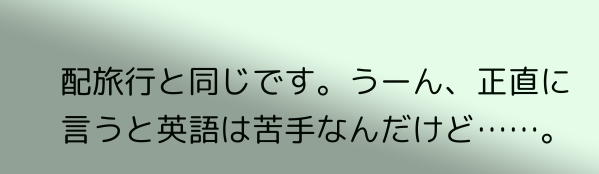配旅行と同じです。うーん、正直に言うと英語は苦手なんだけど……。